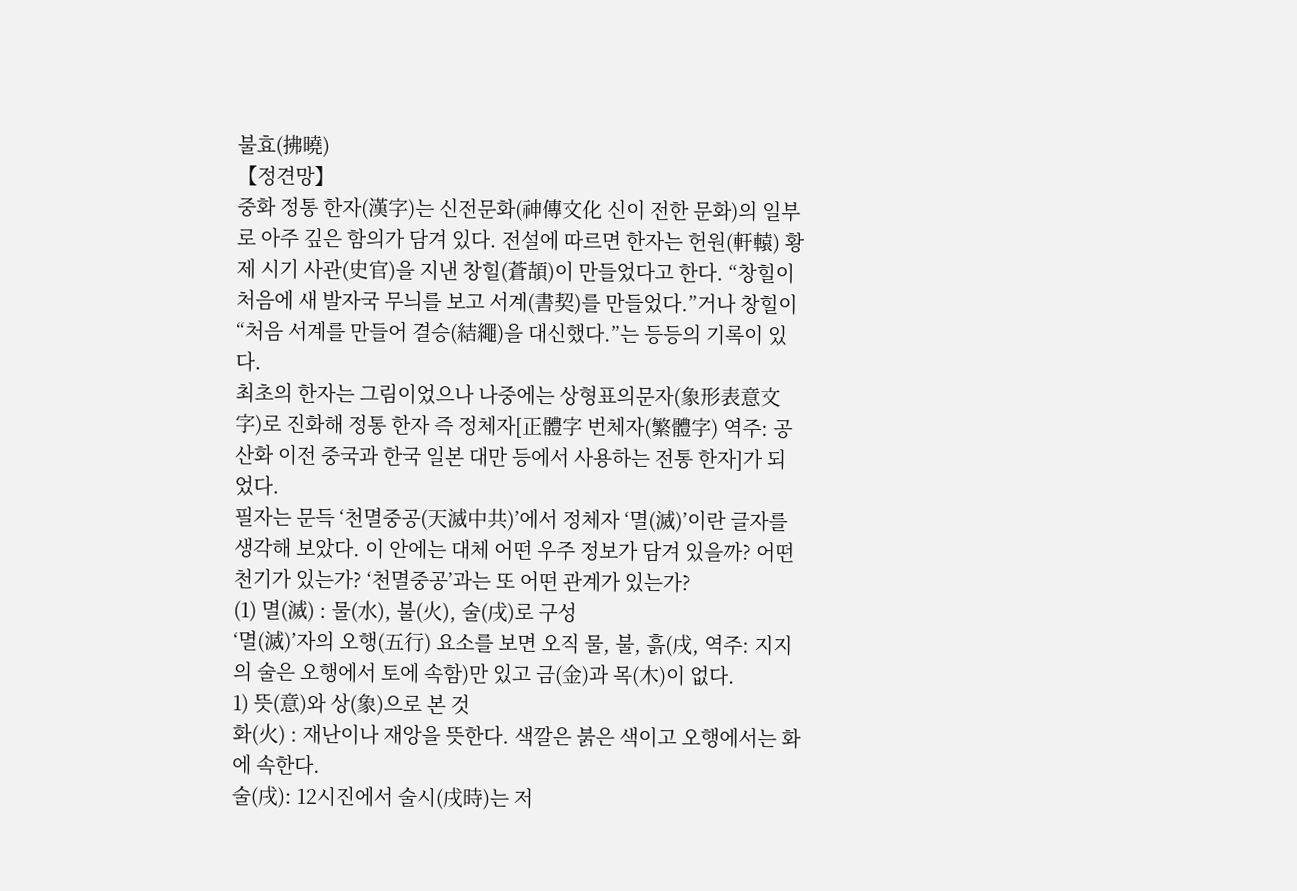불효(拂曉)
【정견망】
중화 정통 한자(漢字)는 신전문화(神傳文化 신이 전한 문화)의 일부로 아주 깊은 함의가 담겨 있다. 전설에 따르면 한자는 헌원(軒轅) 황제 시기 사관(史官)을 지낸 창힐(蒼頡)이 만들었다고 한다. “창힐이 처음에 새 발자국 무늬를 보고 서계(書契)를 만들었다.”거나 창힐이 “처음 서계를 만들어 결승(結繩)을 대신했다.”는 등등의 기록이 있다.
최초의 한자는 그림이었으나 나중에는 상형표의문자(象形表意文字)로 진화해 정통 한자 즉 정체자[正體字 번체자(繁體字) 역주: 공산화 이전 중국과 한국 일본 대만 등에서 사용하는 전통 한자]가 되었다.
필자는 문득 ‘천멸중공(天滅中共)’에서 정체자 ‘멸(滅)’이란 글자를 생각해 보았다. 이 안에는 대체 어떤 우주 정보가 담겨 있을까? 어떤 천기가 있는가? ‘천멸중공’과는 또 어떤 관계가 있는가?
(1) 멸(滅) : 물(水), 불(火), 술(戌)로 구성
‘멸(滅)’자의 오행(五行) 요소를 보면 오직 물, 불, 흙(戌, 역주: 지지의 술은 오행에서 토에 속함)만 있고 금(金)과 목(木)이 없다.
1) 뜻(意)와 상(象)으로 본 것
화(火) : 재난이나 재앙을 뜻한다. 색깔은 붉은 색이고 오행에서는 화에 속한다.
술(戌): 12시진에서 술시(戌時)는 저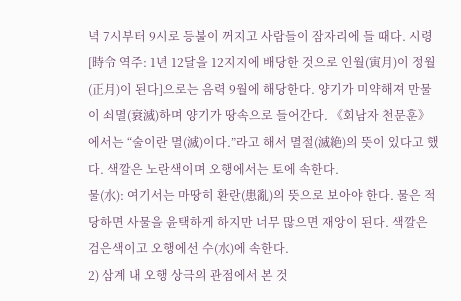녁 7시부터 9시로 등불이 꺼지고 사람들이 잠자리에 들 때다. 시령[時令 역주: 1년 12달을 12지지에 배당한 것으로 인월(寅月)이 정월(正月)이 된다]으로는 음력 9월에 해당한다. 양기가 미약해져 만물이 쇠멸(衰滅)하며 양기가 땅속으로 들어간다. 《회남자 천문훈》에서는 “술이란 멸(滅)이다.”라고 해서 멸절(滅絶)의 뜻이 있다고 했다. 색깔은 노란색이며 오행에서는 토에 속한다.
물(水): 여기서는 마땅히 환란(患亂)의 뜻으로 보아야 한다. 물은 적당하면 사물을 윤택하게 하지만 너무 많으면 재앙이 된다. 색깔은 검은색이고 오행에선 수(水)에 속한다.
2) 삼계 내 오행 상극의 관점에서 본 것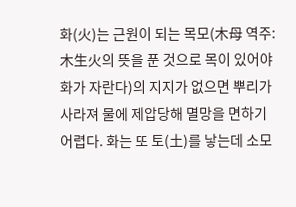화(火)는 근원이 되는 목모(木母 역주: 木生火의 뜻을 푼 것으로 목이 있어야 화가 자란다)의 지지가 없으면 뿌리가 사라져 물에 제압당해 멸망을 면하기 어렵다. 화는 또 토(土)를 낳는데 소모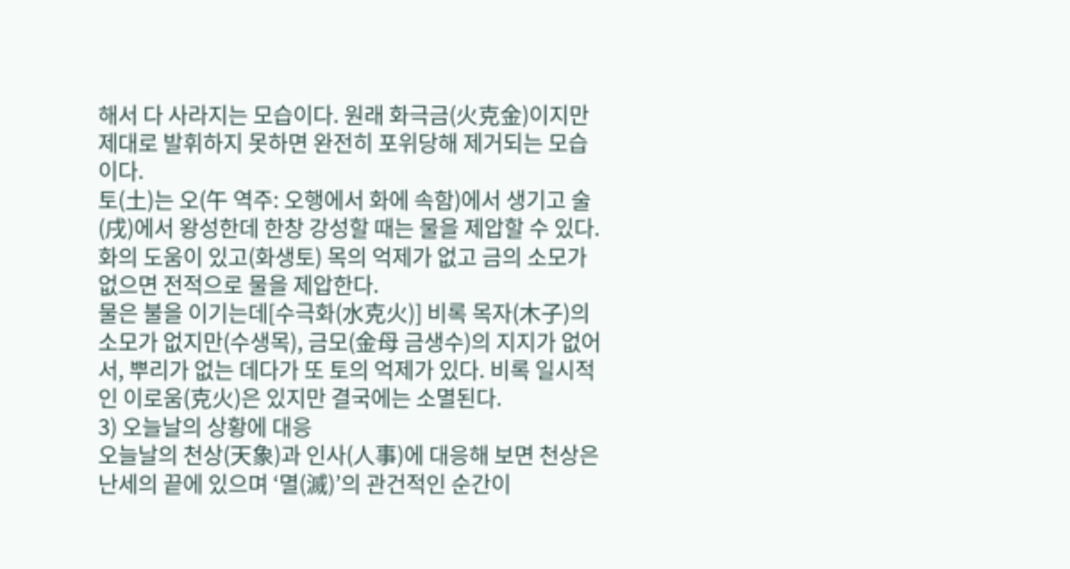해서 다 사라지는 모습이다. 원래 화극금(火克金)이지만 제대로 발휘하지 못하면 완전히 포위당해 제거되는 모습이다.
토(土)는 오(午 역주: 오행에서 화에 속함)에서 생기고 술(戌)에서 왕성한데 한창 강성할 때는 물을 제압할 수 있다. 화의 도움이 있고(화생토) 목의 억제가 없고 금의 소모가 없으면 전적으로 물을 제압한다.
물은 불을 이기는데[수극화(水克火)] 비록 목자(木子)의 소모가 없지만(수생목), 금모(金母 금생수)의 지지가 없어서, 뿌리가 없는 데다가 또 토의 억제가 있다. 비록 일시적인 이로움(克火)은 있지만 결국에는 소멸된다.
3) 오늘날의 상황에 대응
오늘날의 천상(天象)과 인사(人事)에 대응해 보면 천상은 난세의 끝에 있으며 ‘멸(滅)’의 관건적인 순간이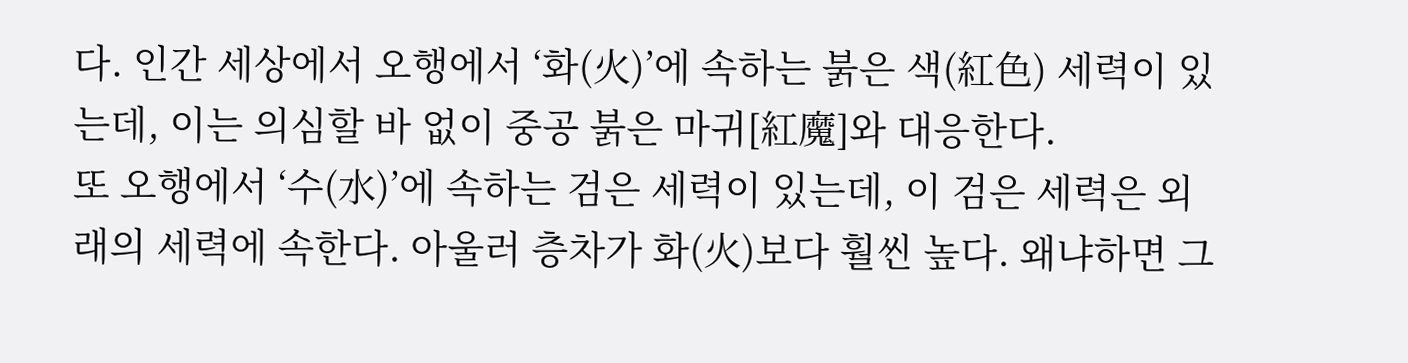다. 인간 세상에서 오행에서 ‘화(火)’에 속하는 붉은 색(紅色) 세력이 있는데, 이는 의심할 바 없이 중공 붉은 마귀[紅魔]와 대응한다.
또 오행에서 ‘수(水)’에 속하는 검은 세력이 있는데, 이 검은 세력은 외래의 세력에 속한다. 아울러 층차가 화(火)보다 훨씬 높다. 왜냐하면 그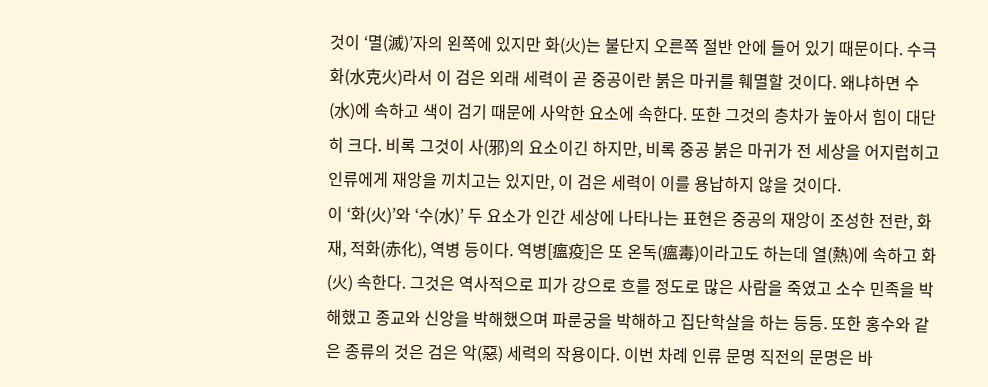것이 ‘멸(滅)’자의 왼쪽에 있지만 화(火)는 불단지 오른쪽 절반 안에 들어 있기 때문이다. 수극화(水克火)라서 이 검은 외래 세력이 곧 중공이란 붉은 마귀를 훼멸할 것이다. 왜냐하면 수(水)에 속하고 색이 검기 때문에 사악한 요소에 속한다. 또한 그것의 층차가 높아서 힘이 대단히 크다. 비록 그것이 사(邪)의 요소이긴 하지만, 비록 중공 붉은 마귀가 전 세상을 어지럽히고 인류에게 재앙을 끼치고는 있지만, 이 검은 세력이 이를 용납하지 않을 것이다.
이 ‘화(火)’와 ‘수(水)’ 두 요소가 인간 세상에 나타나는 표현은 중공의 재앙이 조성한 전란, 화재, 적화(赤化), 역병 등이다. 역병[瘟疫]은 또 온독(瘟毒)이라고도 하는데 열(熱)에 속하고 화(火) 속한다. 그것은 역사적으로 피가 강으로 흐를 정도로 많은 사람을 죽였고 소수 민족을 박해했고 종교와 신앙을 박해했으며 파룬궁을 박해하고 집단학살을 하는 등등. 또한 홍수와 같은 종류의 것은 검은 악(惡) 세력의 작용이다. 이번 차례 인류 문명 직전의 문명은 바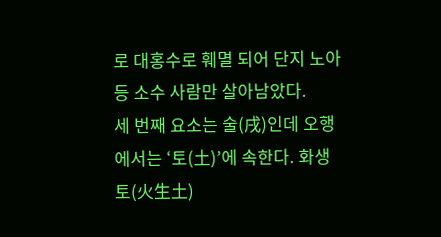로 대홍수로 훼멸 되어 단지 노아 등 소수 사람만 살아남았다.
세 번째 요소는 술(戌)인데 오행에서는 ‘토(土)’에 속한다. 화생토(火生土)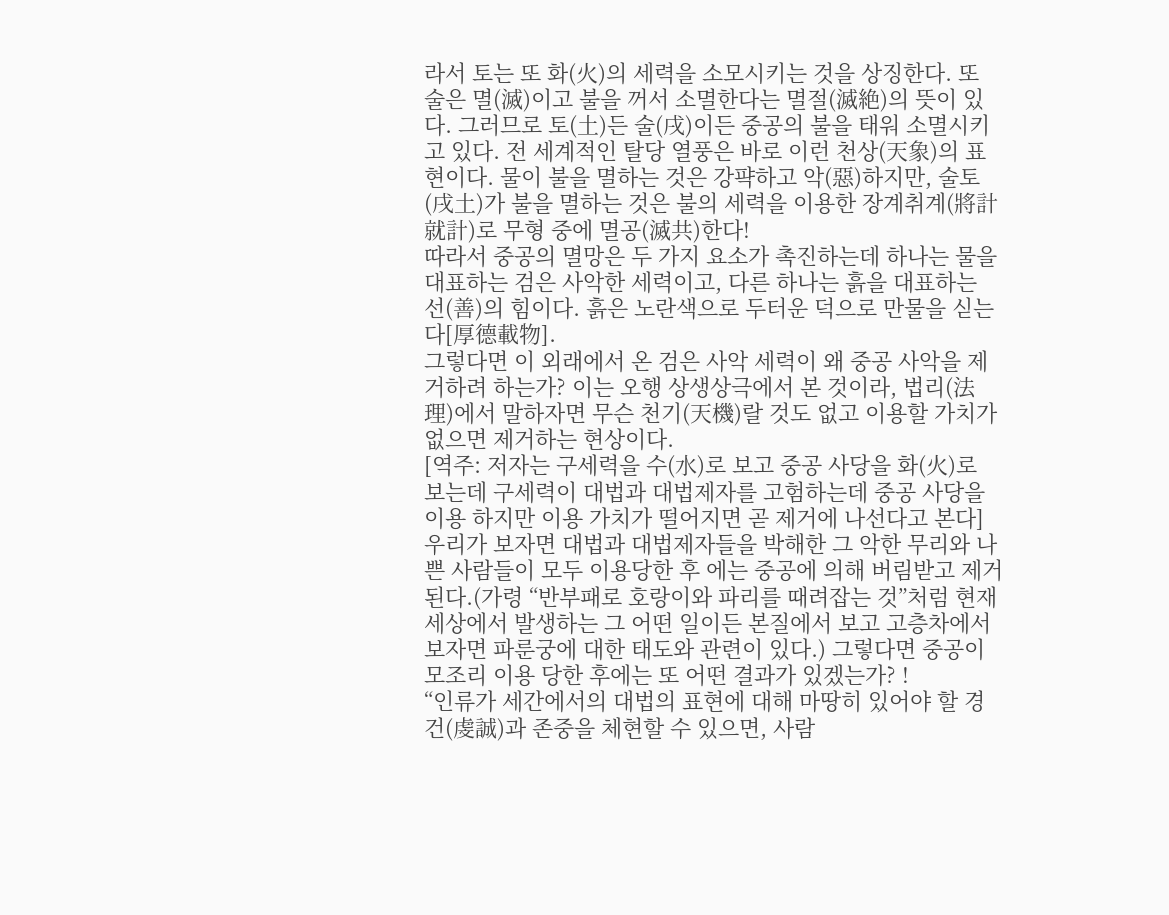라서 토는 또 화(火)의 세력을 소모시키는 것을 상징한다. 또 술은 멸(滅)이고 불을 꺼서 소멸한다는 멸절(滅絶)의 뜻이 있다. 그러므로 토(土)든 술(戌)이든 중공의 불을 태워 소멸시키고 있다. 전 세계적인 탈당 열풍은 바로 이런 천상(天象)의 표현이다. 물이 불을 멸하는 것은 강퍅하고 악(惡)하지만, 술토(戌土)가 불을 멸하는 것은 불의 세력을 이용한 장계취계(將計就計)로 무형 중에 멸공(滅共)한다!
따라서 중공의 멸망은 두 가지 요소가 촉진하는데 하나는 물을 대표하는 검은 사악한 세력이고, 다른 하나는 흙을 대표하는 선(善)의 힘이다. 흙은 노란색으로 두터운 덕으로 만물을 싣는다[厚德載物].
그렇다면 이 외래에서 온 검은 사악 세력이 왜 중공 사악을 제거하려 하는가? 이는 오행 상생상극에서 본 것이라, 법리(法理)에서 말하자면 무슨 천기(天機)랄 것도 없고 이용할 가치가 없으면 제거하는 현상이다.
[역주: 저자는 구세력을 수(水)로 보고 중공 사당을 화(火)로 보는데 구세력이 대법과 대법제자를 고험하는데 중공 사당을 이용 하지만 이용 가치가 떨어지면 곧 제거에 나선다고 본다]
우리가 보자면 대법과 대법제자들을 박해한 그 악한 무리와 나쁜 사람들이 모두 이용당한 후 에는 중공에 의해 버림받고 제거된다.(가령 “반부패로 호랑이와 파리를 때려잡는 것”처럼 현재 세상에서 발생하는 그 어떤 일이든 본질에서 보고 고층차에서 보자면 파룬궁에 대한 태도와 관련이 있다.) 그렇다면 중공이 모조리 이용 당한 후에는 또 어떤 결과가 있겠는가? !
“인류가 세간에서의 대법의 표현에 대해 마땅히 있어야 할 경건(虔誠)과 존중을 체현할 수 있으면, 사람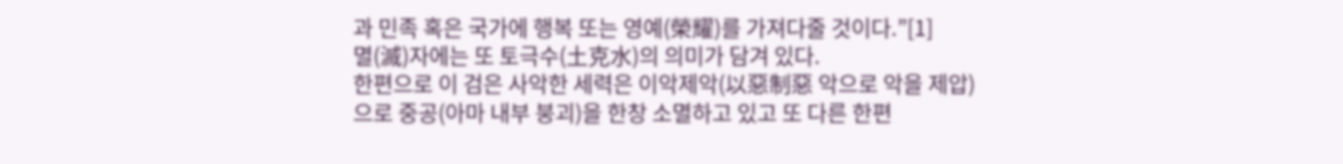과 민족 혹은 국가에 행복 또는 영예(榮耀)를 가져다줄 것이다.”[1]
멸(滅)자에는 또 토극수(土克水)의 의미가 담겨 있다.
한편으로 이 검은 사악한 세력은 이악제악(以惡制惡 악으로 악을 제압)으로 중공(아마 내부 붕괴)을 한창 소멸하고 있고 또 다른 한편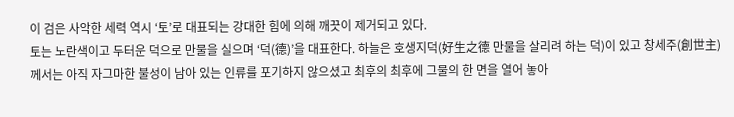이 검은 사악한 세력 역시 ‘토’로 대표되는 강대한 힘에 의해 깨끗이 제거되고 있다.
토는 노란색이고 두터운 덕으로 만물을 실으며 ‘덕(德)’을 대표한다. 하늘은 호생지덕(好生之德 만물을 살리려 하는 덕)이 있고 창세주(創世主)께서는 아직 자그마한 불성이 남아 있는 인류를 포기하지 않으셨고 최후의 최후에 그물의 한 면을 열어 놓아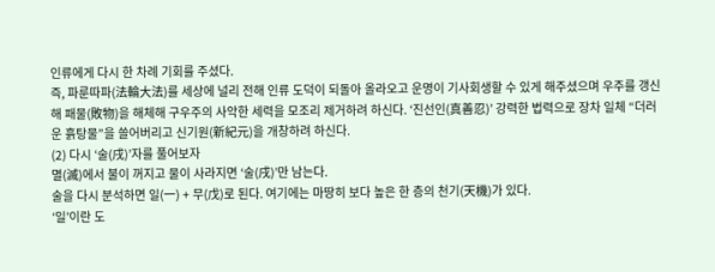인류에게 다시 한 차례 기회를 주셨다.
즉, 파룬따파(法輪大法)를 세상에 널리 전해 인류 도덕이 되돌아 올라오고 운명이 기사회생할 수 있게 해주셨으며 우주를 갱신해 패물(敗物)을 해체해 구우주의 사악한 세력을 모조리 제거하려 하신다. ‘진선인(真善忍)’ 강력한 법력으로 장차 일체 “더러운 흙탕물”을 쓸어버리고 신기원(新紀元)을 개창하려 하신다.
(2) 다시 ‘술(戌)’자를 풀어보자
멸(滅)에서 불이 꺼지고 물이 사라지면 ‘술(戌)’만 남는다.
술을 다시 분석하면 일(一) + 무(戊)로 된다. 여기에는 마땅히 보다 높은 한 층의 천기(天機)가 있다.
‘일’이란 도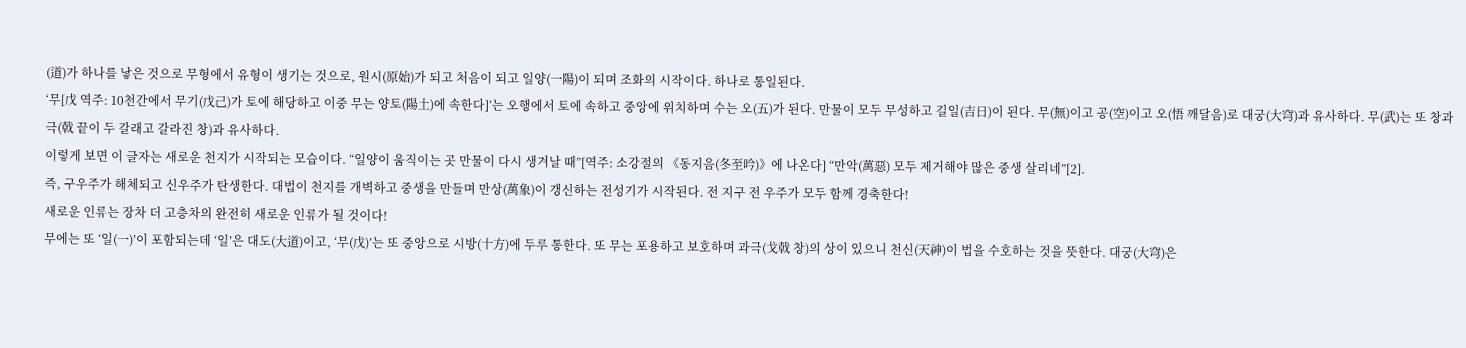(道)가 하나를 낳은 것으로 무형에서 유형이 생기는 것으로, 원시(原始)가 되고 처음이 되고 일양(一陽)이 되며 조화의 시작이다. 하나로 통일된다.
‘무[戊 역주: 10천간에서 무기(戊己)가 토에 해당하고 이중 무는 양토(陽土)에 속한다]’는 오행에서 토에 속하고 중앙에 위치하며 수는 오(五)가 된다. 만물이 모두 무성하고 길일(吉日)이 된다. 무(無)이고 공(空)이고 오(悟 깨달음)로 대궁(大穹)과 유사하다. 무(武)는 또 창과 극(戟 끝이 두 갈래고 갈라진 창)과 유사하다.
이렇게 보면 이 글자는 새로운 천지가 시작되는 모습이다. “일양이 움직이는 곳 만물이 다시 생겨날 때”[역주: 소강절의 《동지음(冬至吟)》에 나온다] “만악(萬惡) 모두 제거해야 많은 중생 살리네”[2].
즉, 구우주가 해체되고 신우주가 탄생한다. 대법이 천지를 개벽하고 중생을 만들며 만상(萬象)이 갱신하는 전성기가 시작된다. 전 지구 전 우주가 모두 함께 경축한다!
새로운 인류는 장차 더 고층차의 완전히 새로운 인류가 될 것이다!
무에는 또 ‘일(一)’이 포함되는데 ‘일’은 대도(大道)이고, ‘무(戊)’는 또 중앙으로 시방(十方)에 두루 통한다. 또 무는 포용하고 보호하며 과극(戈戟 창)의 상이 있으니 천신(天神)이 법을 수호하는 것을 뜻한다. 대궁(大穹)은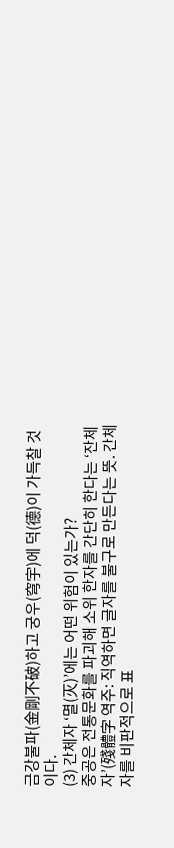금강불파(金剛不破)하고 궁우(穹宇)에 덕(德)이 가득찰 것이다.
(3) 간체자 ‘멸(灭)’에는 어떤 위험이 있는가?
중공은 전통문화를 파괴해 소위 한자를 간단히 한다는 ‘잔체자’(殘體字 역주: 직역하면 글자를 불구로 만든다는 뜻. 간체자를 비판적으로 표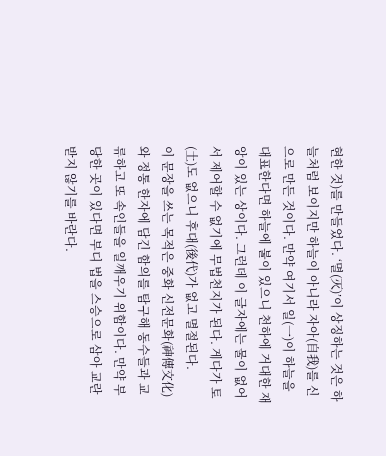현한 것)를 만들었다. ‘멸(灭)’이 상징하는 것은 하늘처럼 보이지만 하늘이 아니라 자아(自我)를 신으로 만든 것이다. 만약 여기서 일(一)이 하늘을 대표한다면 하늘에 불이 있으니 천하에 거대한 재앙이 있는 상이다. 그런데 이 글자에는 물이 없어서 제어할 수 없기에 무법천지가 된다. 게다가 토(土)도 없으니 후대(後代)가 없고 멸절된다.
이 문장을 쓰는 목적은 중화 신전문화(神傳文化)와 정통 한자에 담긴 함의를 탐구해 동수들과 교류하고 또 속인들을 일깨우기 위함이다. 만약 부당한 곳이 있다면 부디 법을 스승으로 삼아 교란받지 않기를 바란다.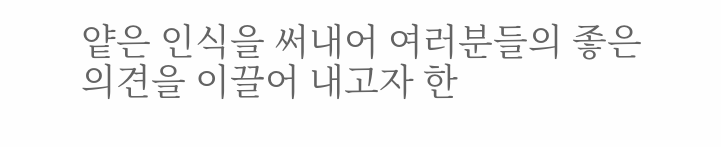얕은 인식을 써내어 여러분들의 좋은 의견을 이끌어 내고자 한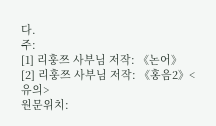다.
주:
[1] 리훙쯔 사부님 저작: 《논어》
[2] 리훙쯔 사부님 저작: 《홍음2》<유의>
원문위치: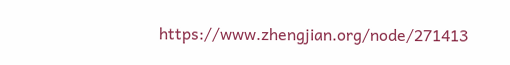https://www.zhengjian.org/node/271413